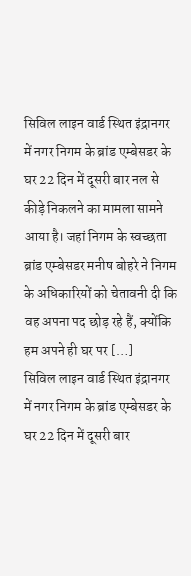सिविल लाइन वार्ड स्थित इंद्रानगर में नगर निगम के ब्रांड एम्बेसडर के घर 22 दिन में दूसरी बार नल से कीड़े निकलने का मामला सामने आया है। जहां निगम के स्वच्छता ब्रांड एम्बेसडर मनीष बोहरे ने निगम के अधिकारियों को चेतावनी दी कि वह अपना पद छोड़ रहे हैं, क्योंकि हम अपने ही घर पर […]
सिविल लाइन वार्ड स्थित इंद्रानगर में नगर निगम के ब्रांड एम्बेसडर के घर 22 दिन में दूसरी बार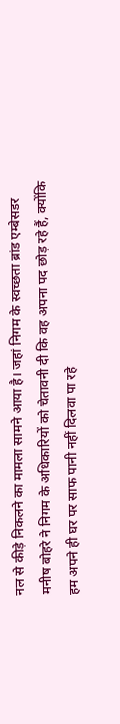नल से कीड़े निकलने का मामला सामने आया है। जहां निगम के स्वच्छता ब्रांड एम्बेसडर मनीष बोहरे ने निगम के अधिकारियों को चेतावनी दी कि वह अपना पद छोड़ रहे हैं, क्योंकि हम अपने ही घर पर साफ पानी नहीं दिलवा पा रहे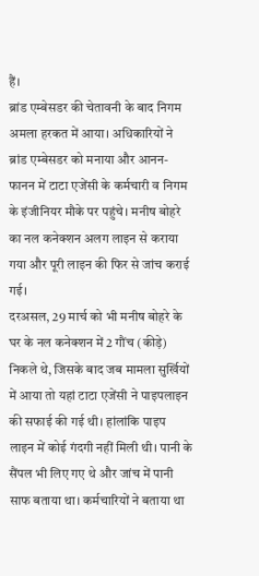हैं।
ब्रांड एम्बेसडर की चेतावनी के बाद निगम अमला हरकत में आया। अधिकारियों ने ब्रांड एम्बेसडर को मनाया और आनन-फानन में टाटा एजेंसी के कर्मचारी व निगम के इंजीनियर मौके पर पहुंचे। मनीष बोहरे का नल कनेक्शन अलग लाइन से कराया गया और पूरी लाइन की फिर से जांच कराई गई।
दरअसल, 29 मार्च को भी मनीष बोहरे के घर के नल कनेक्शन में 2 गौंच (कीड़े) निकले थे, जिसके बाद जब मामला सुर्खियों में आया तो यहां टाटा एजेंसी ने पाइपलाइन की सफाई की गई थी। हांलांकि पाइप लाइन में कोई गंदगी नहीं मिली थी। पानी के सैंपल भी लिए गए थे और जांच में पानी साफ बताया था। कर्मचारियों ने बताया था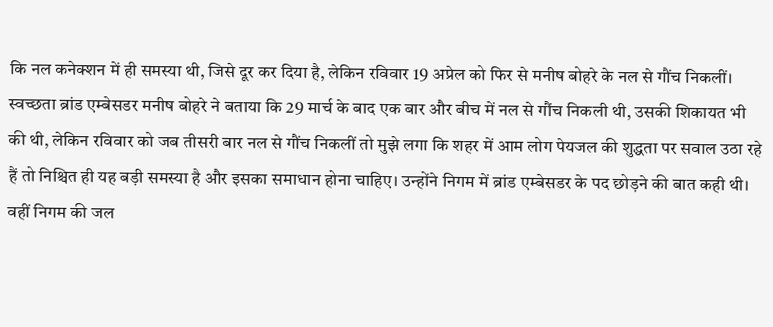कि नल कनेक्शन में ही समस्या थी, जिसे दूर कर दिया है, लेकिन रविवार 19 अप्रेल को फिर से मनीष बोहरे के नल से गौंच निकलीं।
स्वच्छता ब्रांड एम्बेसडर मनीष बोहरे ने बताया कि 29 मार्च के बाद एक बार और बीच में नल से गौंच निकली थी, उसकी शिकायत भी की थी, लेकिन रविवार को जब तीसरी बार नल से गौंच निकलीं तो मुझे लगा कि शहर में आम लोग पेयजल की शुद्धता पर सवाल उठा रहे हैं तो निश्चित ही यह बड़ी समस्या है और इसका समाधान होना चाहिए। उन्होंने निगम में ब्रांड एम्बेसडर के पद छोड़ने की बात कही थी। वहीं निगम की जल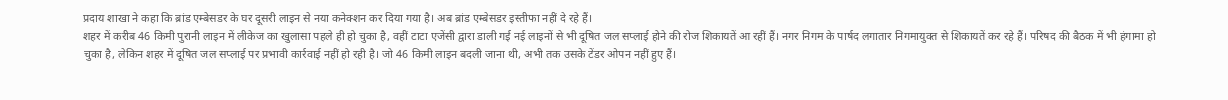प्रदाय शाखा ने कहा कि ब्रांड एम्बेसडर के घर दूसरी लाइन से नया कनेक्शन कर दिया गया है। अब ब्रांड एम्बेसडर इस्तीफा नहीं दे रहे हैं।
शहर में करीब 46 किमी पुरानी लाइन में लीकेज का खुलासा पहले ही हो चुका है, वहीं टाटा एजेंसी द्वारा डाली गई नई लाइनों से भी दूषित जल सप्लाई होने की रोज शिकायतें आ रहीं हैं। नगर निगम के पार्षद लगातार निगमायुक्त से शिकायतें कर रहे हैं। परिषद की बैठक में भी हंगामा हो चुका है, लेकिन शहर में दूषित जल सप्लाई पर प्रभावी कार्रवाई नहीं हो रही है। जो 46 किमी लाइन बदली जाना थी, अभी तक उसके टेंडर ओपन नहीं हुए हैं।